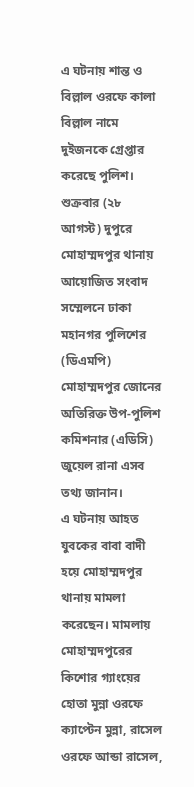এ ঘটনায় শান্ত ও বিল্লাল ওরফে কালা বিল্লাল নামে দুইজনকে গ্রেপ্তার করেছে পুলিশ।
শুক্রবার (২৮ আগস্ট) দুপুরে মোহাম্মদপুর থানায় আয়োজিত সংবাদ সম্মেলনে ঢাকা মহানগর পুলিশের (ডিএমপি) মোহাম্মদপুর জোনের অতিরিক্ত উপ-পুলিশ কমিশনার (এডিসি) জুয়েল রানা এসব তথ্য জানান।
এ ঘটনায় আহত যুবকের বাবা বাদী হয়ে মোহাম্মদপুর থানায় মামলা করেছেন। মামলায় মোহাম্মদপুরের কিশোর গ্যাংয়ের হোতা মুন্না ওরফে ক্যাপ্টেন মুন্না, রাসেল ওরফে আন্ডা রাসেল,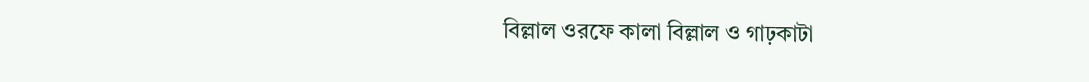বিল্লাল ওরফে কালা বিল্লাল ও গাঢ়কাটা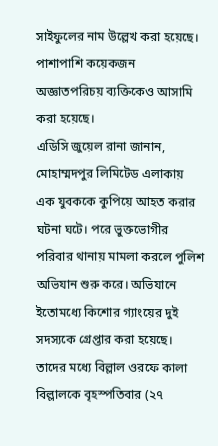সাইফুলের নাম উল্লেখ করা হয়েছে। পাশাপাশি কয়েকজন অজ্ঞাতপরিচয় ব্যক্তিকেও আসামি করা হয়েছে।
এডিসি জুয়েল রানা জানান, মোহাম্মদপুর লিমিটেড এলাকায় এক যুবককে কুপিয়ে আহত করার ঘটনা ঘটে। পরে ভুক্তভোগীর পরিবার থানায় মামলা করলে পুলিশ অভিযান শুরু করে। অভিযানে ইতোমধ্যে কিশোর গ্যাংয়ের দুই সদস্যকে গ্রেপ্তার করা হয়েছে। তাদের মধ্যে বিল্লাল ওরফে কালা বিল্লালকে বৃহস্পতিবার (২৭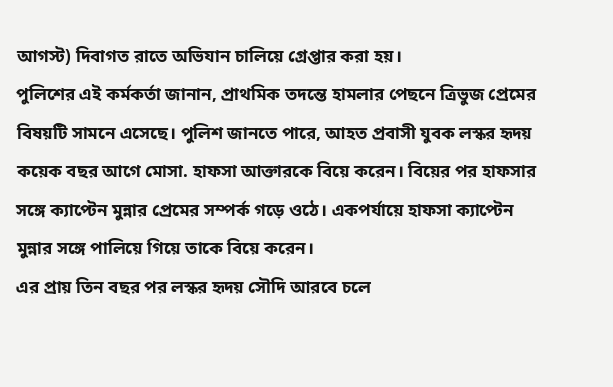আগস্ট) দিবাগত রাতে অভিযান চালিয়ে গ্রেপ্তার করা হয়।
পুলিশের এই কর্মকর্তা জানান, প্রাথমিক তদন্তে হামলার পেছনে ত্রিভুজ প্রেমের বিষয়টি সামনে এসেছে। পুলিশ জানতে পারে, আহত প্রবাসী যুবক লস্কর হৃদয় কয়েক বছর আগে মোসা. হাফসা আক্তারকে বিয়ে করেন। বিয়ের পর হাফসার সঙ্গে ক্যাপ্টেন মুন্নার প্রেমের সম্পর্ক গড়ে ওঠে। একপর্যায়ে হাফসা ক্যাপ্টেন মুন্নার সঙ্গে পালিয়ে গিয়ে তাকে বিয়ে করেন।
এর প্রায় তিন বছর পর লস্কর হৃদয় সৌদি আরবে চলে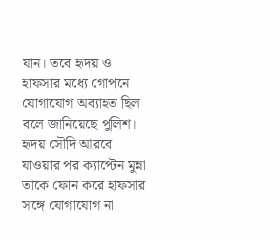যান। তবে হৃদয় ও হাফসার মধ্যে গোপনে যোগাযোগ অব্যাহত ছিল বলে জানিয়েছে পুলিশ। হৃদয় সৌদি আরবে যাওয়ার পর ক্যাপ্টেন মুন্না তাকে ফোন করে হাফসার সঙ্গে যোগাযোগ না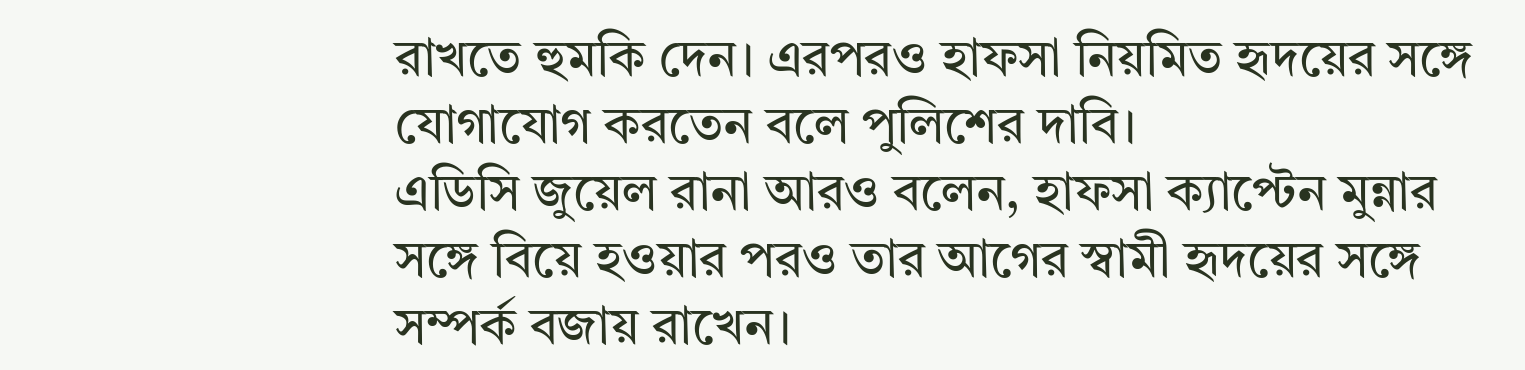রাখতে হুমকি দেন। এরপরও হাফসা নিয়মিত হৃদয়ের সঙ্গে যোগাযোগ করতেন বলে পুলিশের দাবি।
এডিসি জুয়েল রানা আরও বলেন, হাফসা ক্যাপ্টেন মুন্নার সঙ্গে বিয়ে হওয়ার পরও তার আগের স্বামী হৃদয়ের সঙ্গে সম্পর্ক বজায় রাখেন।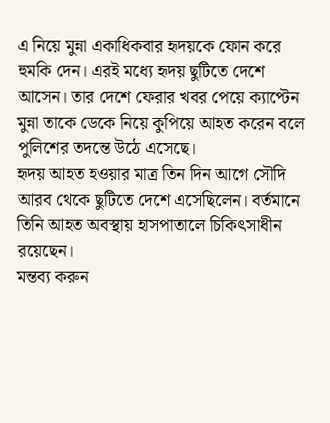এ নিয়ে মুন্না একাধিকবার হৃদয়কে ফোন করে হুমকি দেন। এরই মধ্যে হৃদয় ছুটিতে দেশে আসেন। তার দেশে ফেরার খবর পেয়ে ক্যাপ্টেন মুন্না তাকে ডেকে নিয়ে কুপিয়ে আহত করেন বলে পুলিশের তদন্তে উঠে এসেছে।
হৃদয় আহত হওয়ার মাত্র তিন দিন আগে সৌদি আরব থেকে ছুটিতে দেশে এসেছিলেন। বর্তমানে তিনি আহত অবস্থায় হাসপাতালে চিকিৎসাধীন রয়েছেন।
মন্তব্য করুন